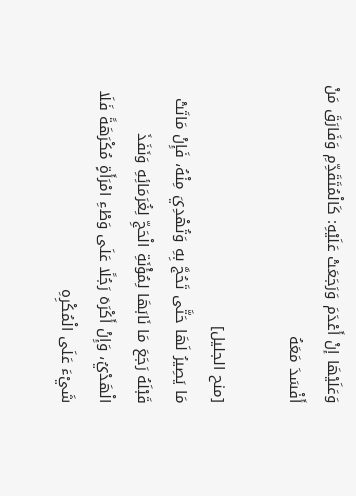وَعَلَيْهَا إنْ أَعْدَمَ وَرَجَعَتْ عَلَيْهِ: كَالْمُتَقَدِّمِ وَفَارَقَ مَنْ أَفْسَدَ مَعَهُ

[منح الجليل]
مَا يَصِيرُ لَهَا حَتَّى تَحُجَّ بِهِ وَتُهْدِيَ مِنْهُ، فَإِنْ مَاتَتْ قَبْلَهُ رَجَعَ مَا نَابَهَا لِمُؤْنَةِ الْحَجِّ لِغُرَمَائِهِ وَنَفَذَ الْهَدْيُ، وَإِنْ أَكْرَهَ رَجُلًا عَلَى وَطْءِ امْرَأَةٍ مُكْرَهَةً فَلَا شَيْءَ عَلَى الْمُكْرِهِ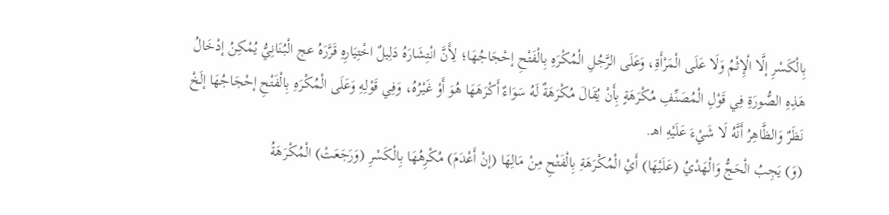بِالْكَسْرِ إلَّا الْإِثْمُ وَلَا عَلَى الْمَرْأَةِ، وَعَلَى الرَّجُلِ الْمُكْرَهِ بِالْفَتْحِ إحْجَاجُهَا؛ لِأَنَّ انْتِشَارَهُ دَلِيلٌ اخْتِيَارِهِ قَرَّرَهُ عج الْبُنَانِيُّ يُمْكِنُ إدْخَالُ هَذِهِ الصُّورَةِ فِي قَوْلِ الْمُصَنِّفِ مُكْرَهَةٍ بِأَنْ يُقَالَ مُكْرَهَةٌ لَهُ سَوَاءٌ أَكْرَهَهَا هُوَ أَوْ غَيْرُهُ، وَفِي قَوْلِهِ وَعَلَى الْمُكْرَهِ بِالْفَتْحِ إحْجَاجُهَا إلَخْ نَظَرٌ وَالظَّاهِرُ أَنَّهُ لَا شَيْءَ عَلَيْهِ اهـ.
(وَ) يَجِبُ الْحَجُّ وَالْهَدْيُ (عَلَيْهَا) أَيْ الْمُكْرَهَةِ بِالْفَتْحِ مِنْ مَالِهَا (إنْ أَعْدَمَ) مُكْرِهُهَا بِالْكَسْرِ (وَرَجَعَتْ) الْمُكْرَهَةُ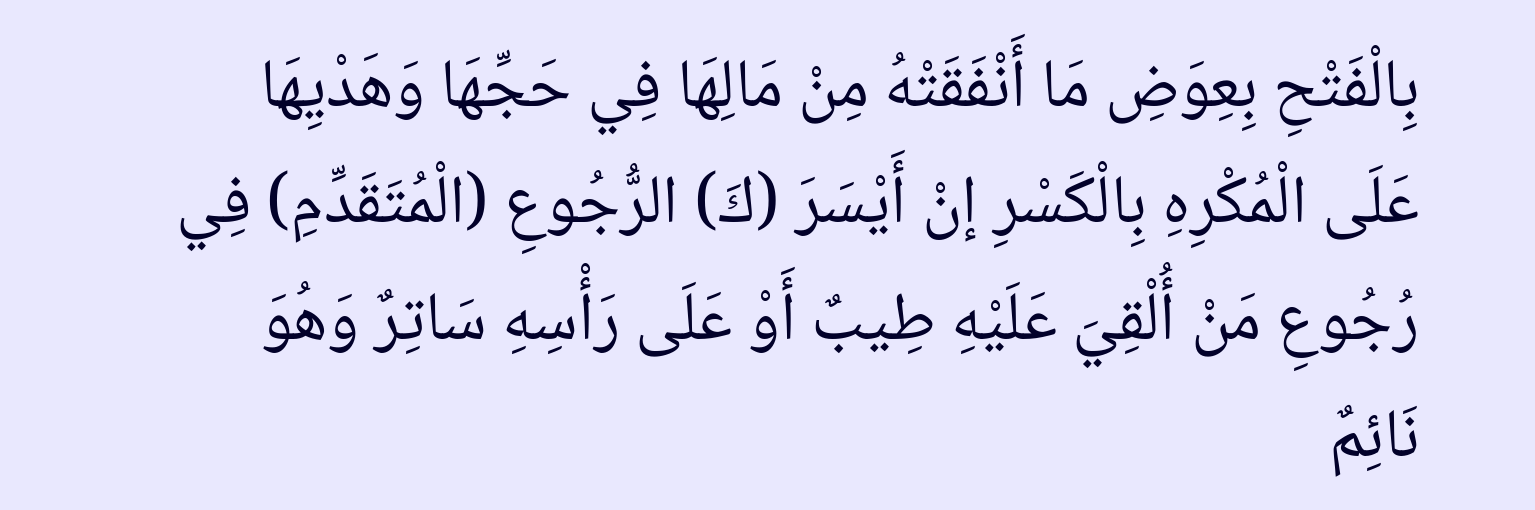بِالْفَتْحِ بِعِوَضِ مَا أَنْفَقَتْهُ مِنْ مَالِهَا فِي حَجِّهَا وَهَدْيِهَا عَلَى الْمُكْرِهِ بِالْكَسْرِ إنْ أَيْسَرَ (كَ) الرُّجُوعِ (الْمُتَقَدِّمِ) فِي رُجُوعِ مَنْ أُلْقِيَ عَلَيْهِ طِيبٌ أَوْ عَلَى رَأْسِهِ سَاتِرٌ وَهُوَ نَائِمٌ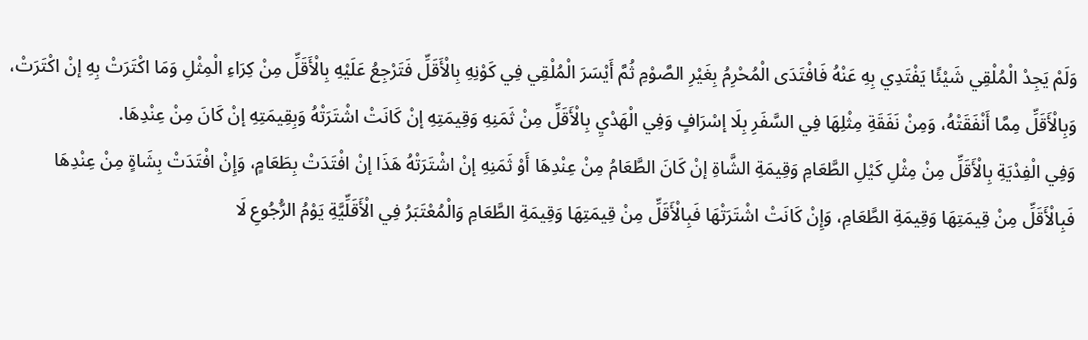وَلَمْ يَجِدْ الْمُلْقِي شَيْئًا يَفْتَدِي بِهِ عَنْهُ فَافْتَدَى الْمُحْرِمُ بِغَيْرِ الصَّوْمِ ثُمَّ أَيْسَرَ الْمُلْقِي فِي كَوْنِهِ بِالْأَقَلِّ فَتَرْجِعُ عَلَيْهِ بِالْأَقَلِّ مِنْ كِرَاءِ الْمِثْلِ وَمَا اكْتَرَتْ بِهِ إنْ اكْتَرَتْ، وَبِالْأَقَلِّ مِمَّا أَنْفَقَتْهُ، وَمِنْ نَفَقَةِ مِثْلِهَا فِي السَّفَرِ بِلَا إسْرَافٍ وَفِي الْهَدْيِ بِالْأَقَلِّ مِنْ ثَمَنِهِ وَقِيمَتِهِ إنْ كَانَتْ اشْتَرَتْهُ وَبِقِيمَتِهِ إنْ كَانَ مِنْ عِنْدِهَا.
وَفِي الْفِدْيَةِ بِالْأَقَلِّ مِنْ مِثْلِ كَيْلِ الطَّعَامِ وَقِيمَةِ الشَّاةِ إنْ كَانَ الطَّعَامُ مِنْ عِنْدِهَا أَوْ ثَمَنِهِ إنْ اشْتَرَتْهُ هَذَا إنْ افْتَدَتْ بِطَعَامٍ، وَإِنْ افْتَدَتْ بِشَاةٍ مِنْ عِنْدِهَا فَبِالْأَقَلِّ مِنْ قِيمَتِهَا وَقِيمَةِ الطَّعَامِ، وَإِنْ كَانَتْ اشْتَرَتْهَا فَبِالْأَقَلِّ مِنْ قِيمَتِهَا وَقِيمَةِ الطَّعَامِ وَالْمُعْتَبَرُ فِي الْأَقَلِّيَّةِ يَوْمُ الرُّجُوعِ لَا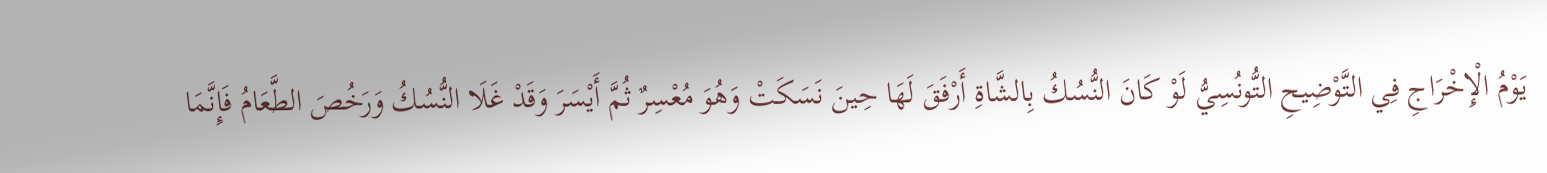يَوْمُ الْإِخْرَاجِ فِي التَّوْضِيحِ التُّونُسِيُّ لَوْ كَانَ النُّسُكُ بِالشَّاةِ أَرْفَقَ لَهَا حِينَ نَسَكَتْ وَهُوَ مُعْسِرٌ ثُمَّ أَيْسَرَ وَقَدْ غَلَا النُّسُكُ وَرَخُصَ الطَّعَامُ فَإِنَّمَا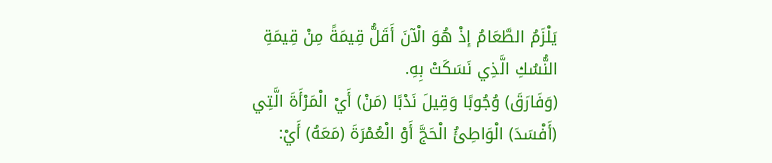يَلْزَمُ الطَّعَامُ إذْ هُوَ الْآنَ أَقَلُّ قِيمَةً مِنْ قِيمَةِ النُّسُكِ الَّذِي نَسَكَتْ بِهِ.
(وَفَارَقَ) وُجُوبًا وَقِيلَ نَدْبًا (مَنْ) أَيْ الْمَرْأَةَ الَّتِي (أَفْسَدَ) الْوَاطِئُ الْحَجَّ أَوْ الْعُمْرَةَ (مَعَهُ) أَيْ: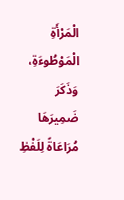الْمَرْأَةِ الْمَوْطُوءَةِ، وَذَكَرَ ضَمِيرَهَا مُرَاعَاةً لِلَفْظِ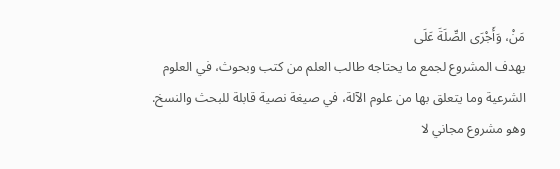مَنْ، وَأَجْرَى الصِّلَةَ عَلَى
يهدف المشروع لجمع ما يحتاجه طالب العلم من كتب وبحوث، في العلوم الشرعية وما يتعلق بها من علوم الآلة، في صيغة نصية قابلة للبحث والنسخ.
وهو مشروع مجاني لا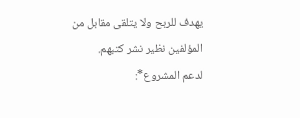يهدف للربح ولا يتلقى مقابل من المؤلفين نظير نشر كتبهم.
لدعم المشروع*: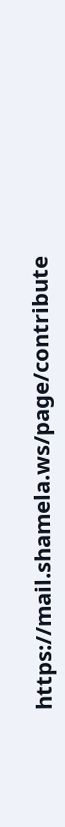https://mail.shamela.ws/page/contribute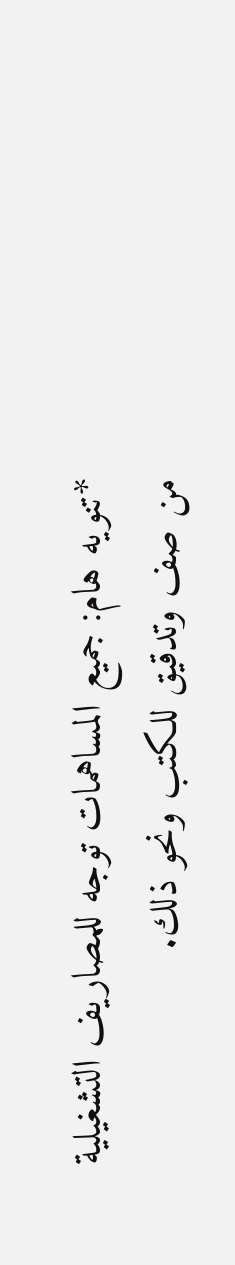*تنويه هام: جميع المساهمات توجه للمصاريف التشغيلية من صف وتدقيق للكتب ونحو ذلك.